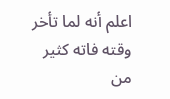اعلم أنه لما تأخر وقته فاته كثير من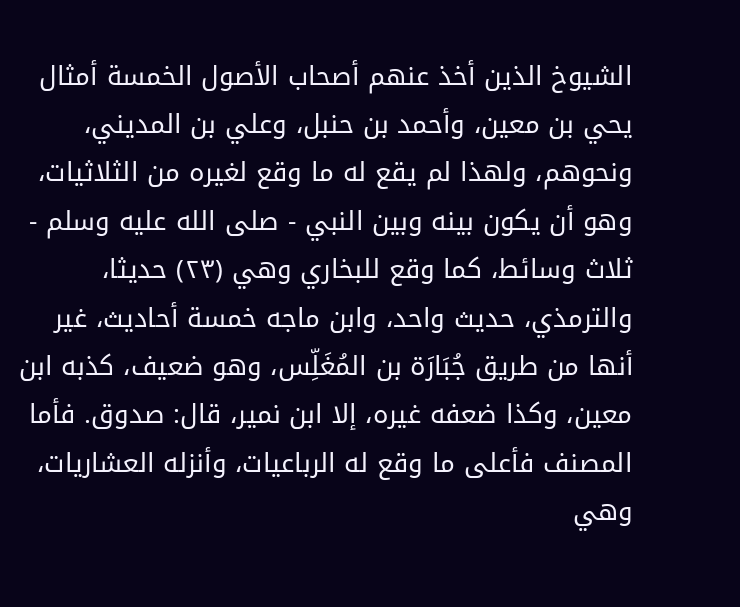الشيوخ الذين أخذ عنهم أصحاب الأصول الخمسة أمثال يحي بن معين، وأحمد بن حنبل، وعلي بن المديني، ونحوهم، ولهذا لم يقع له ما وقع لغيره من الثلاثيات، وهو أن يكون بينه وبين النبي - صلى الله عليه وسلم - ثلاث وسائط، كما وقع للبخاري وهي (٢٣) حديثا، والترمذي، حديث واحد، وابن ماجه خمسة أحاديث، غير أنها من طريق جُبَارَة بن المُغَلِّس، وهو ضعيف، كذبه ابن معين، وكذا ضعفه غيره، إلا ابن نمير، قال: صدوق. فأما المصنف فأعلى ما وقع له الرباعيات، وأنزله العشاريات، وهي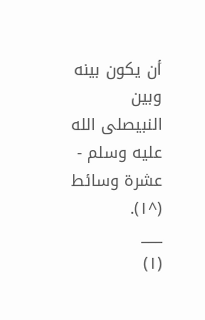أن يكون بينه وبين النبيصلى الله عليه وسلم - عشرة وسائط (^١).
___
(١)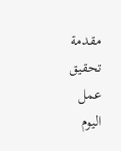مقدمة تحقيق عمل اليوم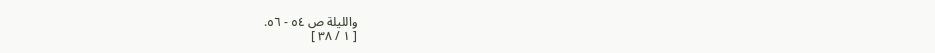والليلة ص ٥٤ - ٥٦.
[ ١ / ٣٨ ]